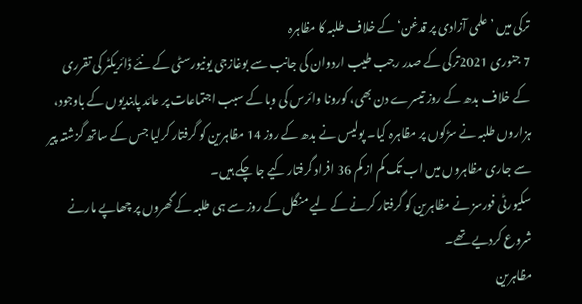ترکی میں ’علمی آزادی پر قدغن‘ کے خلاف طلبہ کا مظاہرہ
7 جنوری 2021ترکی کے صدر رجب طیب اردوان کی جانب سے بوغازجی یونیورسٹی کے نئے ڈائریکٹر کی تقرری کے خلاف بدھ کے روز تیسرے دن بھی، کورونا وائرس کی وبا کے سبب اجتماعات پر عائد پابندیوں کے باوجود، ہزاروں طلبہ نے سڑکوں پر مظاہرہ کیا۔ پولیس نے بدھ کے روز 14 مظاہرین کو گرفتار کرلیا جس کے ساتھ گزشتہ پیر سے جاری مظاہروں میں اب تک کم از کم 36 افراد گرفتار کیے جا چکے ہیں۔
سکیورٹی فورسز نے مظاہرین کو گرفتار کرنے کے لیے منگل کے روز سے ہی طلبہ کے گھروں پر چھاپے مارنے شروع کردیے تھے۔
مظاہرین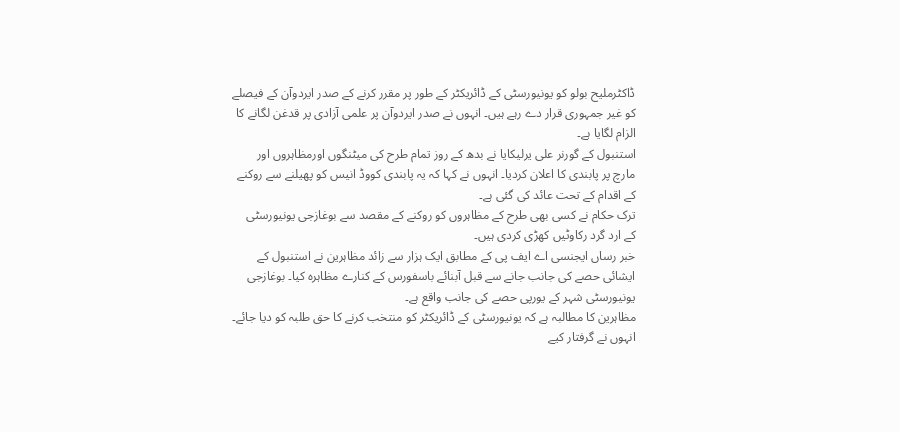ڈاکٹرملیح بولو کو یونیورسٹی کے ڈائریکٹر کے طور پر مقرر کرنے کے صدر ایردوآن کے فیصلے کو غیر جمہوری قرار دے رہے ہیں۔ انہوں نے صدر ایردوآن پر علمی آزادی پر قدغن لگانے کا الزام لگایا ہے۔
استنبول کے گورنر علی یرلیکایا نے بدھ کے روز تمام طرح کی میٹنگوں اورمظاہروں اور مارچ پر پابندی کا اعلان کردیا۔ انہوں نے کہا کہ یہ پابندی کووڈ انیس کو پھیلنے سے روکنے کے اقدام کے تحت عائد کی گئی ہے۔
ترک حکام نے کسی بھی طرح کے مظاہروں کو روکنے کے مقصد سے بوغازجی یونیورسٹی کے ارد گرد رکاوٹیں کھڑی کردی ہیں۔
خبر رساں ایجنسی اے ایف پی کے مطابق ایک ہزار سے زائد مظاہرین نے استنبول کے ایشائی حصے کی جانب جانے سے قبل آبنائے باسفورس کے کنارے مظاہرہ کیا۔ بوغازجی یونیورسٹی شہر کے یورپی حصے کی جانب واقع ہے۔
مظاہرین کا مطالبہ ہے کہ یونیورسٹی کے ڈائریکٹر کو منتخب کرنے کا حق طلبہ کو دیا جائے۔ انہوں نے گرفتار کیے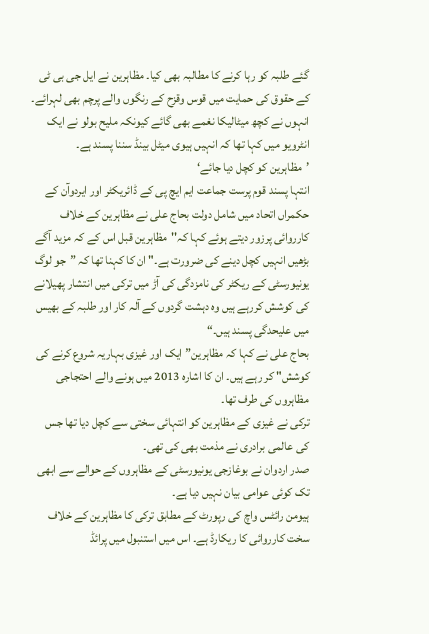گئے طلبہ کو رہا کرنے کا مطالبہ بھی کیا۔ مظاہرین نے ایل جی بی ٹی کے حقوق کی حمایت میں قوس وقزح کے رنگوں والے پرچم بھی لہرائے۔ انہوں نے کچھ میٹالیکا نغمے بھی گائے کیونکہ ملیح بولو نے ایک انٹرویو میں کہا تھا کہ انہیں ہیوی میٹل بینڈ سننا پسند ہے۔
’مظاہرین کو کچل دیا جائے‘
انتہا پسند قوم پرست جماعت ایم ایچ پی کے ڈائریکٹر اور ایردوآن کے حکمراں اتحاد میں شامل دولت بحاج علی نے مظاہرین کے خلاف کارروائی پرزور دیتے ہوئے کہا کہ''مظاہرین قبل اس کے کہ مزید آگے بڑھیں انہیں کچل دینے کی ضرورت ہے۔" ان کا کہنا تھا کہ ”جو لوگ یونیورسٹی کے ریکٹر کی نامزدگی کی آڑ میں ترکی میں انتشار پھیلانے کی کوشش کررہے ہیں وہ دہشت گردوں کے آلہ کار اور طلبہ کے بھیس میں علیحدگی پسند ہیں۔“
بحاج علی نے کہا کہ مظاہرین”ایک اور غیزی بہاریہ شروع کرنے کی کوشش" کر رہے ہیں۔ ان کا اشارہ 2013 میں ہونے والے احتجاجی مظاہروں کی طرف تھا۔
ترکی نے غیزی کے مظاہرین کو انتہائی سختی سے کچل دیا تھا جس کی عالمی برادری نے مذمت بھی کی تھی۔
صدر اردوان نے بوغازجی یونیورسٹی کے مظاہروں کے حوالے سے ابھی تک کوئی عوامی بیان نہیں دیا ہے۔
ہیومن رائٹس واچ کی رپورٹ کے مطابق ترکی کا مظاہرین کے خلاف سخت کارروائی کا ریکارڈ ہے۔ اس میں استنبول میں پرائڈ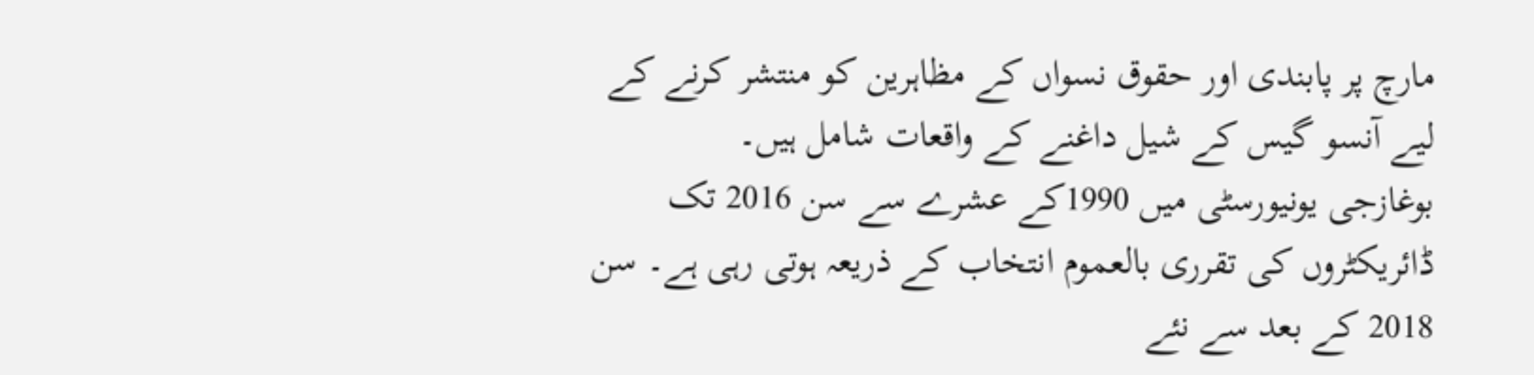مارچ پر پابندی اور حقوق نسواں کے مظاہرین کو منتشر کرنے کے لیے آنسو گیس کے شیل داغنے کے واقعات شامل ہیں۔
بوغازجی یونیورسٹی میں 1990کے عشرے سے سن 2016 تک ڈائریکٹروں کی تقرری بالعموم انتخاب کے ذریعہ ہوتی رہی ہے۔ سن 2018 کے بعد سے نئے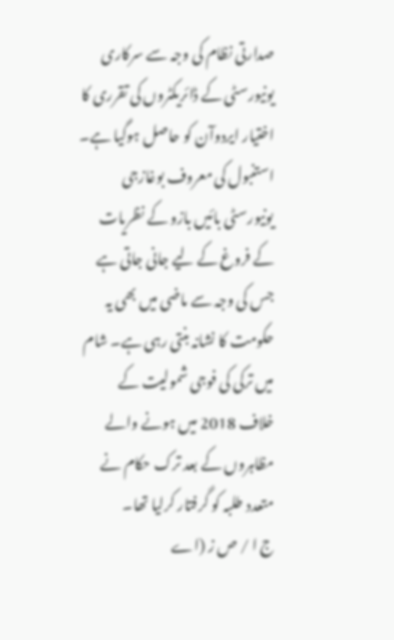صدارتی نظام کی وجہ سے سرکاری یونیورسٹی کے ڈائریکٹروں کی تقرری کا اختیار ایردوآن کو حاصل ہوگیا ہے۔
استنبول کی معروف بوغازجی یونیورسٹی بائیں بازو کے نظریات کے فروغ کے لیے جانی جاتی ہے جس کی وجہ سے ماضی میں بھی یہ حکومت کا نشانہ بنتی رہی ہے۔ شام میں ترکی کی فوجی شمولیت کے خلاف 2018 میں ہونے والے مظاہروں کے بعد ترک حکام نے متعدد طلبہ کو گرفتار کرلیا تھا۔
ج ا / ص ز (اے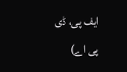ایف پی، ڈی پی اے)